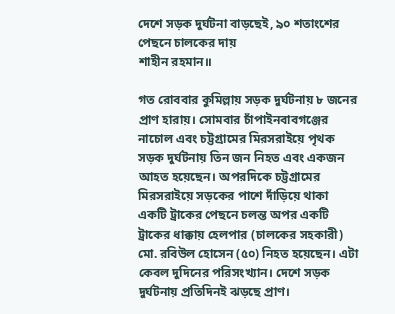দেশে সড়ক দুর্ঘটনা বাড়ছেই, ৯০ শতাংশের পেছনে চালকের দায়
শাহীন রহমান॥

গত রোববার কুমিল্লায় সড়ক দুর্ঘটনায় ৮ জনের প্রাণ হারায়। সোমবার চাঁপাইনবাবগঞ্জের নাচোল এবং চট্টগ্রামের মিরসরাইয়ে পৃথক সড়ক দুর্ঘটনায় তিন জন নিহত এবং একজন আহত হয়েছেন। অপরদিকে চট্টগ্রামের মিরসরাইয়ে সড়কের পাশে দাঁড়িয়ে থাকা একটি ট্রাকের পেছনে চলন্ত অপর একটি ট্রাকের ধাক্কায় হেলপার (চালকের সহকারী) মো. রবিউল হোসেন (৫০) নিহত হয়েছেন। এটা কেবল দুদিনের পরিসংখ্যান। দেশে সড়ক দুর্ঘটনায় প্রতিদিনই ঝড়ছে প্রাণ।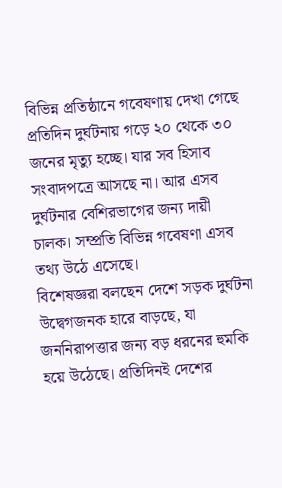বিভিন্ন প্রতিষ্ঠানে গবেষণায় দেখা গেছে প্রতিদিন দুর্ঘটনায় গড়ে ২০ থেকে ৩০ জনের মৃত্যু হচ্ছে। যার সব হিসাব সংবাদপত্রে আসছে না। আর এসব দুর্ঘটনার বেশিরভাগের জন্য দায়ী চালক। সম্প্রতি বিভিন্ন গবেষণা এসব তথ্য উঠে এসেছে।
বিশেষজ্ঞরা বলছেন দেশে সড়ক দুর্ঘটনা উদ্বেগজনক হারে বাড়ছে, যা জননিরাপত্তার জন্য বড় ধরনের হুমকি হয়ে উঠেছে। প্রতিদিনই দেশের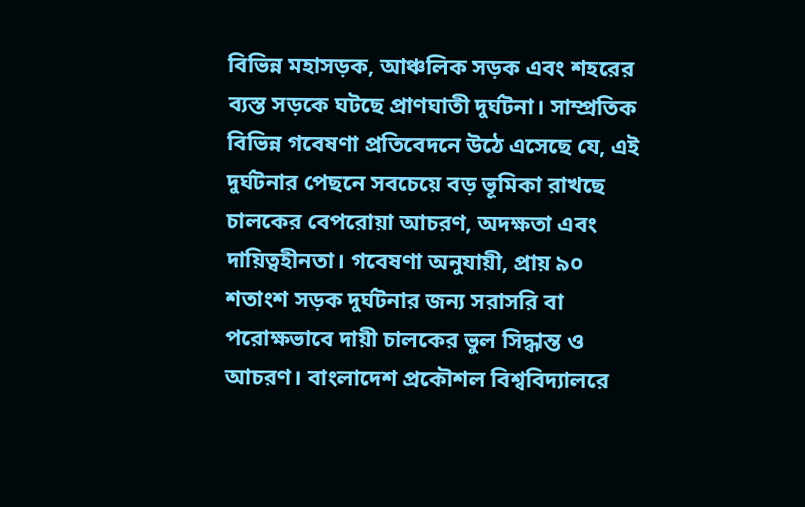বিভিন্ন মহাসড়ক, আঞ্চলিক সড়ক এবং শহরের ব্যস্ত সড়কে ঘটছে প্রাণঘাতী দুর্ঘটনা। সাম্প্রতিক বিভিন্ন গবেষণা প্রতিবেদনে উঠে এসেছে যে, এই দুর্ঘটনার পেছনে সবচেয়ে বড় ভূমিকা রাখছে চালকের বেপরোয়া আচরণ, অদক্ষতা এবং দায়িত্বহীনতা। গবেষণা অনুযায়ী, প্রায় ৯০ শতাংশ সড়ক দুর্ঘটনার জন্য সরাসরি বা পরোক্ষভাবে দায়ী চালকের ভুল সিদ্ধান্ত ও আচরণ। বাংলাদেশ প্রকৌশল বিশ্ববিদ্যালরে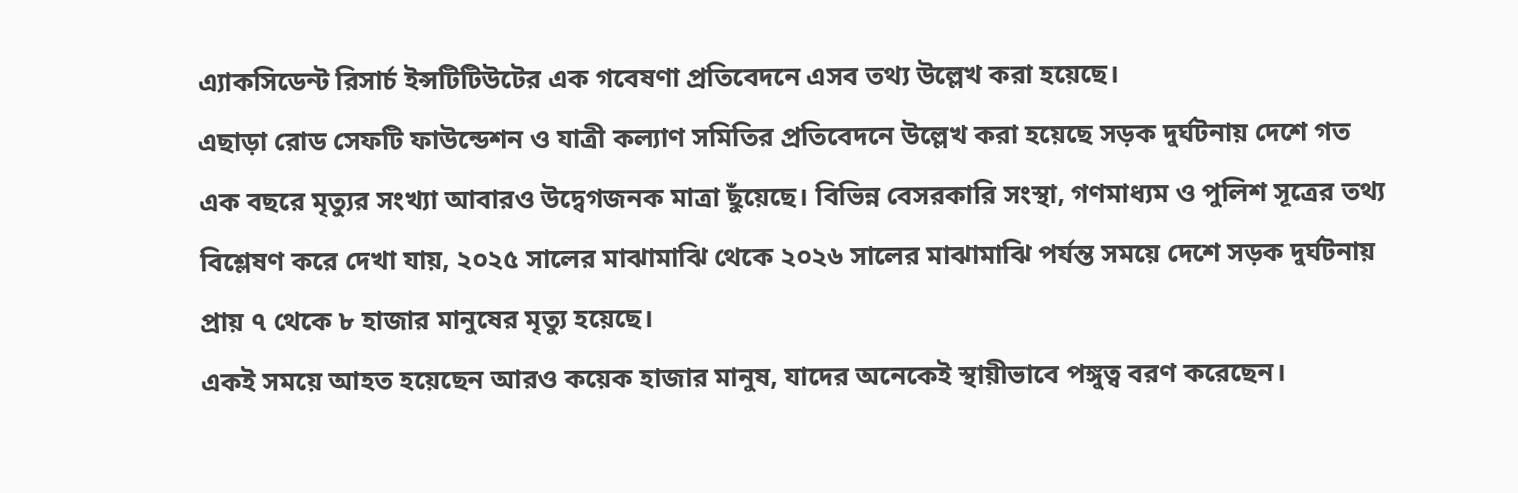এ্যাকসিডেন্ট রিসার্চ ইন্সটিটিউটের এক গবেষণা প্রতিবেদনে এসব তথ্য উল্লেখ করা হয়েছে।
এছাড়া রোড সেফটি ফাউন্ডেশন ও যাত্রী কল্যাণ সমিতির প্রতিবেদনে উল্লেখ করা হয়েছে সড়ক দুর্ঘটনায় দেশে গত এক বছরে মৃত্যুর সংখ্যা আবারও উদ্বেগজনক মাত্রা ছুঁয়েছে। বিভিন্ন বেসরকারি সংস্থা, গণমাধ্যম ও পুলিশ সূত্রের তথ্য বিশ্লেষণ করে দেখা যায়, ২০২৫ সালের মাঝামাঝি থেকে ২০২৬ সালের মাঝামাঝি পর্যন্ত সময়ে দেশে সড়ক দুর্ঘটনায় প্রায় ৭ থেকে ৮ হাজার মানুষের মৃত্যু হয়েছে।
একই সময়ে আহত হয়েছেন আরও কয়েক হাজার মানুষ, যাদের অনেকেই স্থায়ীভাবে পঙ্গুত্ব বরণ করেছেন।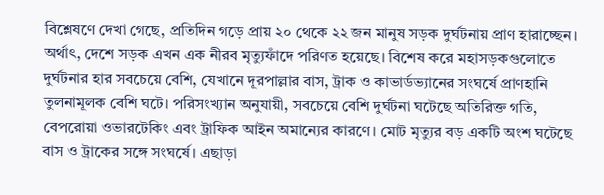বিশ্লেষণে দেখা গেছে, প্রতিদিন গড়ে প্রায় ২০ থেকে ২২ জন মানুষ সড়ক দুর্ঘটনায় প্রাণ হারাচ্ছেন। অর্থাৎ, দেশে সড়ক এখন এক নীরব মৃত্যুফাঁদে পরিণত হয়েছে। বিশেষ করে মহাসড়কগুলোতে দুর্ঘটনার হার সবচেয়ে বেশি, যেখানে দূরপাল্লার বাস, ট্রাক ও কাভার্ডভ্যানের সংঘর্ষে প্রাণহানি তুলনামূলক বেশি ঘটে। পরিসংখ্যান অনুযায়ী, সবচেয়ে বেশি দুর্ঘটনা ঘটেছে অতিরিক্ত গতি, বেপরোয়া ওভারটেকিং এবং ট্রাফিক আইন অমান্যের কারণে। মোট মৃত্যুর বড় একটি অংশ ঘটেছে বাস ও ট্রাকের সঙ্গে সংঘর্ষে। এছাড়া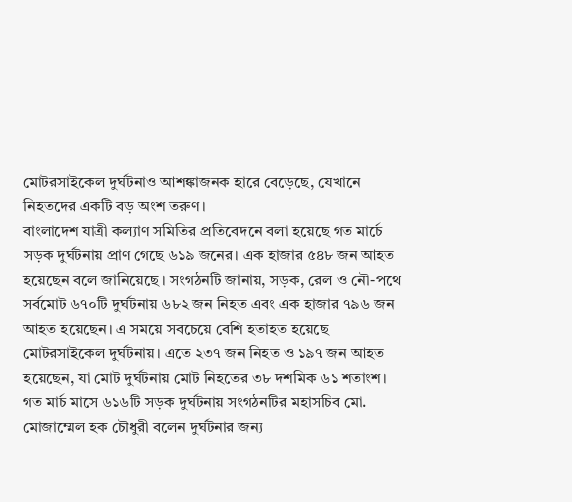মোটরসাইকেল দুর্ঘটনাও আশঙ্কাজনক হারে বেড়েছে, যেখানে নিহতদের একটি বড় অংশ তরুণ।
বাংলাদেশ যাত্রী কল্যাণ সমিতির প্রতিবেদনে বলা হয়েছে গত মার্চে সড়ক দুর্ঘটনায় প্রাণ গেছে ৬১৯ জনের। এক হাজার ৫৪৮ জন আহত হয়েছেন বলে জানিয়েছে । সংগঠনটি জানায়, সড়ক, রেল ও নৌ-পথে সর্বমোট ৬৭০টি দুর্ঘটনায় ৬৮২ জন নিহত এবং এক হাজার ৭৯৬ জন আহত হয়েছেন। এ সময়ে সবচেয়ে বেশি হতাহত হয়েছে মোটরসাইকেল দুর্ঘটনায়। এতে ২৩৭ জন নিহত ও ১৯৭ জন আহত হয়েছেন, যা মোট দুর্ঘটনায় মোট নিহতের ৩৮ দশমিক ৬১ শতাংশ। গত মার্চ মাসে ৬১৬টি সড়ক দুর্ঘটনায় সংগঠনটির মহাসচিব মো. মোজাম্মেল হক চৌধুরী বলেন দুর্ঘটনার জন্য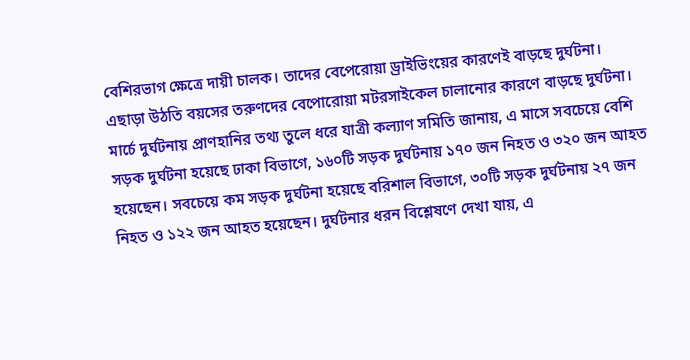বেশিরভাগ ক্ষেত্রে দায়ী চালক। তাদের বেপেরোয়া ড্রাইভিংয়ের কারণেই বাড়ছে দুর্ঘটনা।
এছাড়া উঠতি বয়সের তরুণদের বেপোরোয়া মটরসাইকেল চালানোর কারণে বাড়ছে দুর্ঘটনা। মার্চে দুর্ঘটনায় প্রাণহানির তথ্য তুলে ধরে যাত্রী কল্যাণ সমিতি জানায়, এ মাসে সবচেয়ে বেশি সড়ক দুর্ঘটনা হয়েছে ঢাকা বিভাগে, ১৬০টি সড়ক দুর্ঘটনায় ১৭০ জন নিহত ও ৩২০ জন আহত হয়েছেন। সবচেয়ে কম সড়ক দুর্ঘটনা হয়েছে বরিশাল বিভাগে, ৩০টি সড়ক দুর্ঘটনায় ২৭ জন নিহত ও ১২২ জন আহত হয়েছেন। দুর্ঘটনার ধরন বিশ্লেষণে দেখা যায়, এ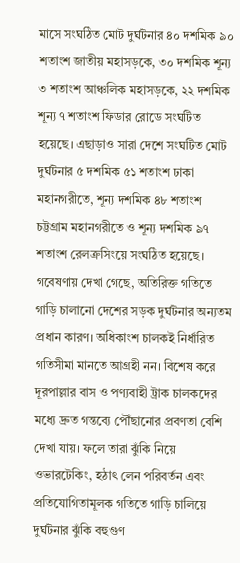মাসে সংঘঠিত মোট দুর্ঘটনার ৪০ দশমিক ৯০ শতাংশ জাতীয় মহাসড়কে, ৩০ দশমিক শূন্য ৩ শতাংশ আঞ্চলিক মহাসড়কে, ২২ দশমিক শূন্য ৭ শতাংশ ফিডার রোডে সংঘটিত হয়েছে। এছাড়াও সারা দেশে সংঘটিত মোট দুর্ঘটনার ৫ দশমিক ৫১ শতাংশ ঢাকা মহানগরীতে, শূন্য দশমিক ৪৮ শতাংশ চট্টগ্রাম মহানগরীতে ও শূন্য দশমিক ৯৭ শতাংশ রেলক্রসিংয়ে সংঘঠিত হয়েছে।
গবেষণায় দেখা গেছে, অতিরিক্ত গতিতে গাড়ি চালানো দেশের সড়ক দুর্ঘটনার অন্যতম প্রধান কারণ। অধিকাংশ চালকই নির্ধারিত গতিসীমা মানতে আগ্রহী নন। বিশেষ করে দূরপাল্লার বাস ও পণ্যবাহী ট্রাক চালকদের মধ্যে দ্রুত গন্তব্যে পৌঁছানোর প্রবণতা বেশি দেখা যায়। ফলে তারা ঝুঁকি নিয়ে ওভারটেকিং, হঠাৎ লেন পরিবর্তন এবং প্রতিযোগিতামূলক গতিতে গাড়ি চালিয়ে দুর্ঘটনার ঝুঁকি বহুগুণ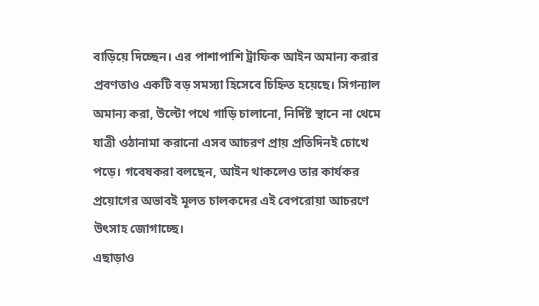বাড়িয়ে দিচ্ছেন। এর পাশাপাশি ট্রাফিক আইন অমান্য করার প্রবণতাও একটি বড় সমস্যা হিসেবে চিহ্নিত হয়েছে। সিগন্যাল অমান্য করা, উল্টো পথে গাড়ি চালানো, নির্দিষ্ট স্থানে না থেমে যাত্রী ওঠানামা করানো এসব আচরণ প্রায় প্রতিদিনই চোখে পড়ে। গবেষকরা বলছেন, আইন থাকলেও তার কার্যকর প্রয়োগের অভাবই মূলত চালকদের এই বেপরোয়া আচরণে উৎসাহ জোগাচ্ছে।
এছাড়াও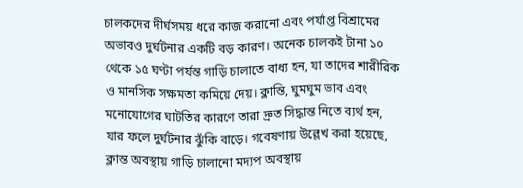চালকদের দীর্ঘসময় ধরে কাজ করানো এবং পর্যাপ্ত বিশ্রামের অভাবও দুর্ঘটনার একটি বড় কারণ। অনেক চালকই টানা ১০ থেকে ১৫ ঘণ্টা পর্যন্ত গাড়ি চালাতে বাধ্য হন, যা তাদের শারীরিক ও মানসিক সক্ষমতা কমিয়ে দেয়। ক্লান্তি, ঘুমঘুম ভাব এবং মনোযোগের ঘাটতির কারণে তারা দ্রুত সিদ্ধান্ত নিতে ব্যর্থ হন, যার ফলে দুর্ঘটনার ঝুঁকি বাড়ে। গবেষণায় উল্লেখ করা হয়েছে, ক্লান্ত অবস্থায় গাড়ি চালানো মদ্যপ অবস্থায়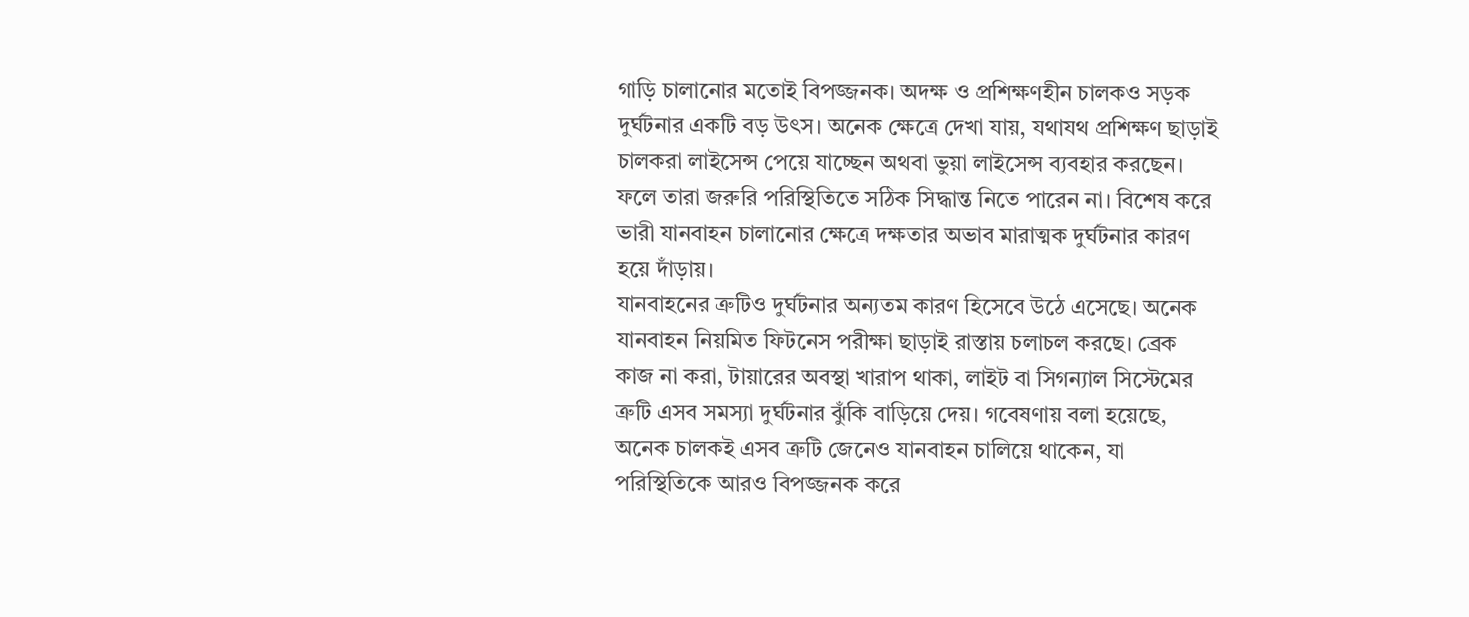গাড়ি চালানোর মতোই বিপজ্জনক। অদক্ষ ও প্রশিক্ষণহীন চালকও সড়ক দুর্ঘটনার একটি বড় উৎস। অনেক ক্ষেত্রে দেখা যায়, যথাযথ প্রশিক্ষণ ছাড়াই চালকরা লাইসেন্স পেয়ে যাচ্ছেন অথবা ভুয়া লাইসেন্স ব্যবহার করছেন। ফলে তারা জরুরি পরিস্থিতিতে সঠিক সিদ্ধান্ত নিতে পারেন না। বিশেষ করে ভারী যানবাহন চালানোর ক্ষেত্রে দক্ষতার অভাব মারাত্মক দুর্ঘটনার কারণ হয়ে দাঁড়ায়।
যানবাহনের ত্রুটিও দুর্ঘটনার অন্যতম কারণ হিসেবে উঠে এসেছে। অনেক যানবাহন নিয়মিত ফিটনেস পরীক্ষা ছাড়াই রাস্তায় চলাচল করছে। ব্রেক কাজ না করা, টায়ারের অবস্থা খারাপ থাকা, লাইট বা সিগন্যাল সিস্টেমের ত্রুটি এসব সমস্যা দুর্ঘটনার ঝুঁকি বাড়িয়ে দেয়। গবেষণায় বলা হয়েছে, অনেক চালকই এসব ত্রুটি জেনেও যানবাহন চালিয়ে থাকেন, যা পরিস্থিতিকে আরও বিপজ্জনক করে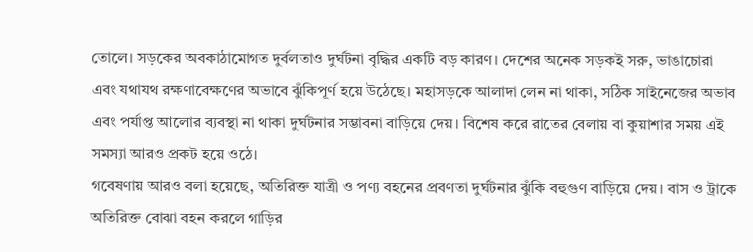তোলে। সড়কের অবকাঠামোগত দুর্বলতাও দুর্ঘটনা বৃদ্ধির একটি বড় কারণ। দেশের অনেক সড়কই সরু, ভাঙাচোরা এবং যথাযথ রক্ষণাবেক্ষণের অভাবে ঝুঁকিপূর্ণ হয়ে উঠেছে। মহাসড়কে আলাদা লেন না থাকা, সঠিক সাইনেজের অভাব এবং পর্যাপ্ত আলোর ব্যবস্থা না থাকা দুর্ঘটনার সম্ভাবনা বাড়িয়ে দেয়। বিশেষ করে রাতের বেলায় বা কুয়াশার সময় এই সমস্যা আরও প্রকট হয়ে ওঠে।
গবেষণায় আরও বলা হয়েছে, অতিরিক্ত যাত্রী ও পণ্য বহনের প্রবণতা দুর্ঘটনার ঝুঁকি বহুগুণ বাড়িয়ে দেয়। বাস ও ট্রাকে অতিরিক্ত বোঝা বহন করলে গাড়ির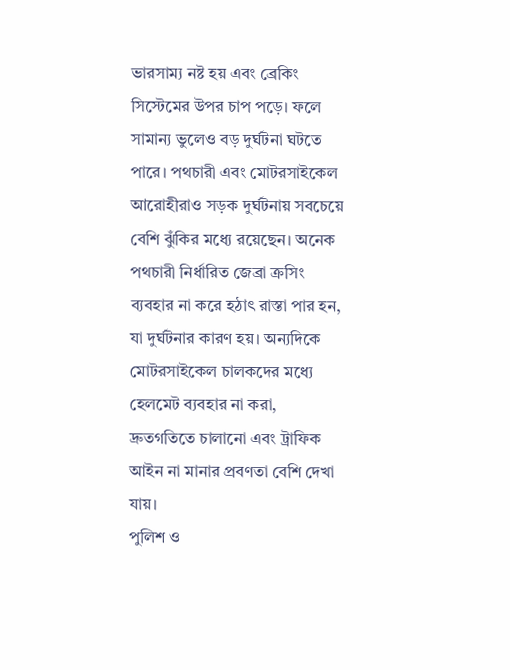ভারসাম্য নষ্ট হয় এবং ব্রেকিং সিস্টেমের উপর চাপ পড়ে। ফলে সামান্য ভুলেও বড় দুর্ঘটনা ঘটতে পারে। পথচারী এবং মোটরসাইকেল আরোহীরাও সড়ক দুর্ঘটনায় সবচেয়ে বেশি ঝুঁকির মধ্যে রয়েছেন। অনেক পথচারী নির্ধারিত জেব্রা ক্রসিং ব্যবহার না করে হঠাৎ রাস্তা পার হন, যা দুর্ঘটনার কারণ হয়। অন্যদিকে মোটরসাইকেল চালকদের মধ্যে হেলমেট ব্যবহার না করা, দ্রুতগতিতে চালানো এবং ট্রাফিক আইন না মানার প্রবণতা বেশি দেখা যায়।
পুলিশ ও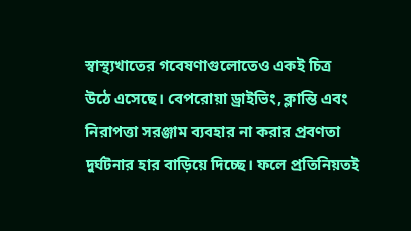স্বাস্থ্যখাতের গবেষণাগুলোতেও একই চিত্র উঠে এসেছে। বেপরোয়া ড্রাইভিং, ক্লান্তি এবং নিরাপত্তা সরঞ্জাম ব্যবহার না করার প্রবণতা দুর্ঘটনার হার বাড়িয়ে দিচ্ছে। ফলে প্রতিনিয়তই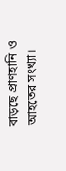বাড়ছে প্রাণহানি ও আহতের সংখ্যা।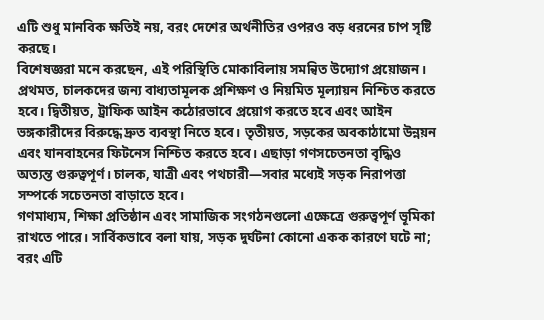এটি শুধু মানবিক ক্ষতিই নয়, বরং দেশের অর্থনীতির ওপরও বড় ধরনের চাপ সৃষ্টি করছে।
বিশেষজ্ঞরা মনে করছেন, এই পরিস্থিতি মোকাবিলায় সমন্বিত উদ্যোগ প্রয়োজন। প্রথমত, চালকদের জন্য বাধ্যতামূলক প্রশিক্ষণ ও নিয়মিত মূল্যায়ন নিশ্চিত করতে হবে। দ্বিতীয়ত, ট্রাফিক আইন কঠোরভাবে প্রয়োগ করতে হবে এবং আইন ভঙ্গকারীদের বিরুদ্ধে দ্রুত ব্যবস্থা নিতে হবে। তৃতীয়ত, সড়কের অবকাঠামো উন্নয়ন এবং যানবাহনের ফিটনেস নিশ্চিত করতে হবে। এছাড়া গণসচেতনতা বৃদ্ধিও অত্যন্ত গুরুত্বপূর্ণ। চালক, যাত্রী এবং পথচারী—সবার মধ্যেই সড়ক নিরাপত্তা সম্পর্কে সচেতনতা বাড়াতে হবে।
গণমাধ্যম, শিক্ষা প্রতিষ্ঠান এবং সামাজিক সংগঠনগুলো এক্ষেত্রে গুরুত্বপূর্ণ ভূমিকা রাখতে পারে। সার্বিকভাবে বলা যায়, সড়ক দুর্ঘটনা কোনো একক কারণে ঘটে না; বরং এটি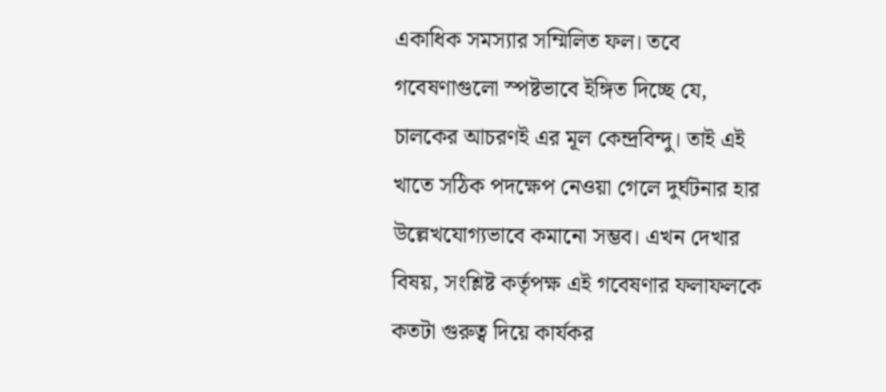একাধিক সমস্যার সম্মিলিত ফল। তবে গবেষণাগুলো স্পষ্টভাবে ইঙ্গিত দিচ্ছে যে, চালকের আচরণই এর মূল কেন্দ্রবিন্দু। তাই এই খাতে সঠিক পদক্ষেপ নেওয়া গেলে দুর্ঘটনার হার উল্লেখযোগ্যভাবে কমানো সম্ভব। এখন দেখার বিষয়, সংশ্লিষ্ট কর্তৃপক্ষ এই গবেষণার ফলাফলকে কতটা গুরুত্ব দিয়ে কার্যকর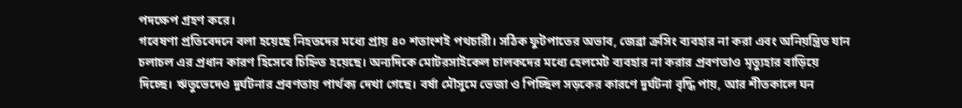পদক্ষেপ গ্রহণ করে।
গবেষণা প্রতিবেদনে বলা হয়েছে নিহতদের মধ্যে প্রায় ৪০ শতাংশই পথচারী। সঠিক ফুটপাতের অভাব, জেব্রা ক্রসিং ব্যবহার না করা এবং অনিয়ন্ত্রিত যান চলাচল এর প্রধান কারণ হিসেবে চিহ্নিত হয়েছে। অন্যদিকে মোটরসাইকেল চালকদের মধ্যে হেলমেট ব্যবহার না করার প্রবণতাও মৃত্যুহার বাড়িয়ে দিচ্ছে। ঋতুভেদেও দুর্ঘটনার প্রবণতায় পার্থক্য দেখা গেছে। বর্ষা মৌসুমে ভেজা ও পিচ্ছিল সড়কের কারণে দুর্ঘটনা বৃদ্ধি পায়, আর শীতকালে ঘন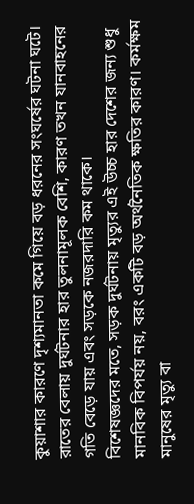কুয়াশার কারণে দৃশ্যমানতা কমে গিয়ে বড় ধরনের সংঘর্ষের ঘটনা ঘটে। রাতের বেলায় দুর্ঘটনার হার তুলনামূলক বেশি, কারণ তখন যানবাহনের গতি বেড়ে যায় এবং সড়কে নজরদারি কম থাকে।
বিশেষজ্ঞদের মতে, সড়ক দুর্ঘটনায় মৃত্যুর এই উচ্চ হার দেশের জন্য শুধু মানবিক বিপর্যয় নয়, বরং একটি বড় অর্থনৈতিক ক্ষতির কারণ। কর্মক্ষম মানুষের মৃত্যু বা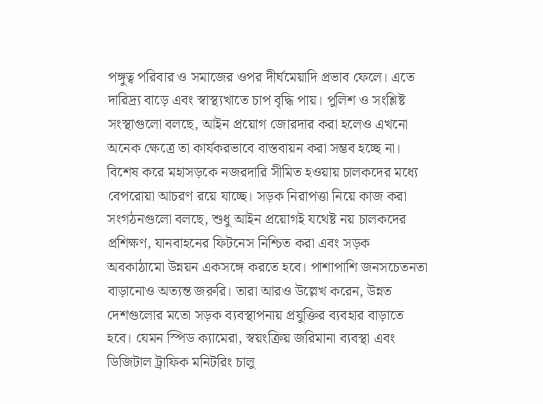পঙ্গুত্ব পরিবার ও সমাজের ওপর দীর্ঘমেয়াদি প্রভাব ফেলে। এতে দারিদ্র্য বাড়ে এবং স্বাস্থ্যখাতে চাপ বৃদ্ধি পায়। পুলিশ ও সংশ্লিষ্ট সংস্থাগুলো বলছে, আইন প্রয়োগ জোরদার করা হলেও এখনো অনেক ক্ষেত্রে তা কার্যকরভাবে বাস্তবায়ন করা সম্ভব হচ্ছে না।
বিশেষ করে মহাসড়কে নজরদারি সীমিত হওয়ায় চালকদের মধ্যে বেপরোয়া আচরণ রয়ে যাচ্ছে। সড়ক নিরাপত্তা নিয়ে কাজ করা সংগঠনগুলো বলছে, শুধু আইন প্রয়োগই যথেষ্ট নয় চালকদের প্রশিক্ষণ, যানবাহনের ফিটনেস নিশ্চিত করা এবং সড়ক অবকাঠামো উন্নয়ন একসঙ্গে করতে হবে। পাশাপাশি জনসচেতনতা বাড়ানোও অত্যন্ত জরুরি। তারা আরও উল্লেখ করেন, উন্নত দেশগুলোর মতো সড়ক ব্যবস্থাপনায় প্রযুক্তির ব্যবহার বাড়াতে হবে। যেমন স্পিড ক্যামেরা, স্বয়ংক্রিয় জরিমানা ব্যবস্থা এবং ডিজিটাল ট্রাফিক মনিটরিং চালু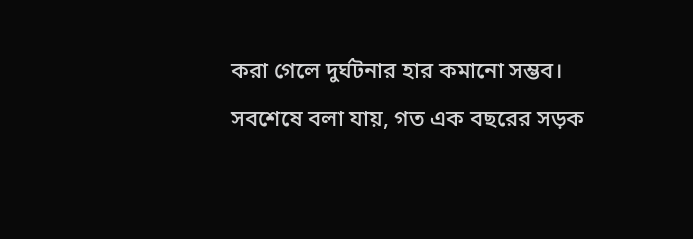করা গেলে দুর্ঘটনার হার কমানো সম্ভব।
সবশেষে বলা যায়, গত এক বছরের সড়ক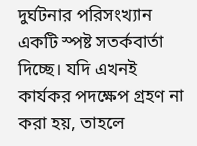দুর্ঘটনার পরিসংখ্যান একটি স্পষ্ট সতর্কবার্তা দিচ্ছে। যদি এখনই কার্যকর পদক্ষেপ গ্রহণ না করা হয়, তাহলে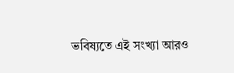ভবিষ্যতে এই সংখ্যা আরও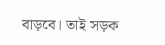বাড়বে। তাই সড়ক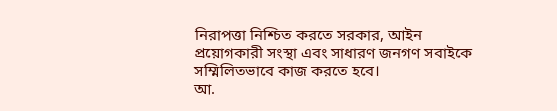নিরাপত্তা নিশ্চিত করতে সরকার, আইন প্রয়োগকারী সংস্থা এবং সাধারণ জনগণ সবাইকে সম্মিলিতভাবে কাজ করতে হবে।
আ.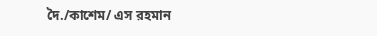দৈ./কাশেম/ এস রহমান